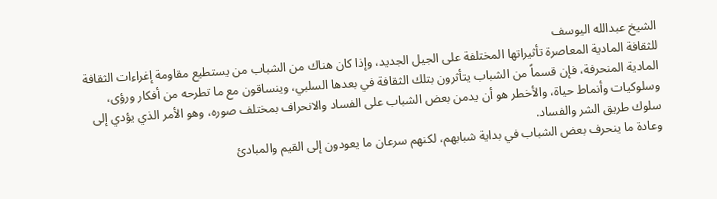الشيخ عبدالله اليوسف
للثقافة المادية المعاصرة تأثيراتها المختلفة على الجيل الجديد، وإذا كان هناك من الشباب من يستطيع مقاومة إغراءات الثقافة المادية المنحرفة، فإن قسماً من الشباب يتأثرون بتلك الثقافة في بعدها السلبي، وينساقون مع ما تطرحه من أفكار ورؤى، وسلوكيات وأنماط حياة، والأخطر هو أن يدمن بعض الشباب على الفساد والانحراف بمختلف صوره، وهو الأمر الذي يؤدي إلى سلوك طريق الشر والفساد.
وعادة ما ينحرف بعض الشباب في بداية شبابهم، لكنهم سرعان ما يعودون إلى القيم والمبادئ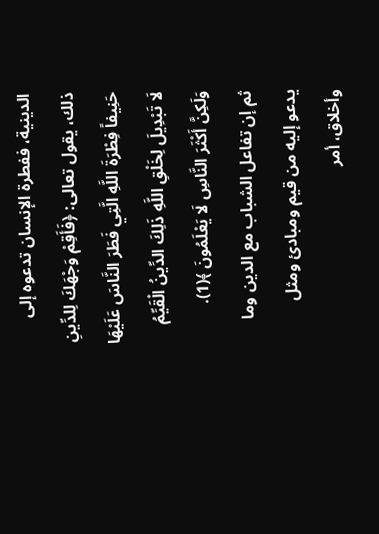الدينية، ففطرة الإنسان تدعوه إلى ذلك، يقول تعالى: ﴿فَأَقِمْ وَجْهَكَ لِلدِّينِ حَنِيفاً فِطْرَةَ اللَّهِ الَّتِي فَطَرَ النَّاسَ عَلَيْهَا لَا تَبْدِيلَ لِخَلْقِ اللَّهِ ذَلِكَ الدِّينُ الْقَيِّمُ وَلَكِنَّ أَكْثَرَ النَّاسِ لَا يَعْلَمُونَ ﴾(1).
ثم إن تفاعل الشباب مع الدين وما يدعو إليه من قيم ومبادئ ومثل وأخلاق، أمر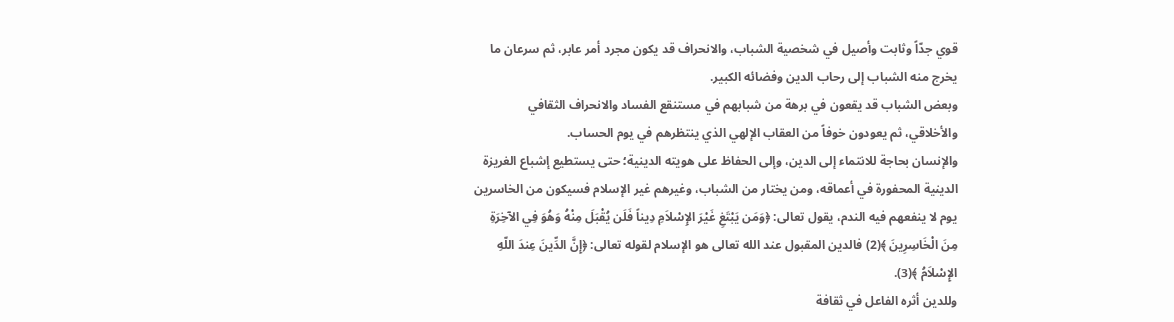قوي جدّاً وثابت وأصيل في شخصية الشباب، والانحراف قد يكون مجرد أمر عابر، ثم سرعان ما يخرج منه الشباب إلى رحاب الدين وفضائه الكبير.
وبعض الشباب قد يقعون في برهة من شبابهم في مستنقع الفساد والانحراف الثقافي والأخلاقي، ثم يعودون خوفاً من العقاب الإلهي الذي ينتظرهم في يوم الحساب.
والإنسان بحاجة للانتماء إلى الدين، وإلى الحفاظ على هويته الدينية؛ حتى يستطيع إشباع الغريزة الدينية المحفورة في أعماقه، ومن يختار من الشباب، وغيرهم غير الإسلام فسيكون من الخاسرين يوم لا ينفعهم فيه الندم، يقول تعالى: ﴿وَمَن يَبْتَغِ غَيْرَ الإِسْلاَمِ دِيناً فَلَن يُقْبَلَ مِنْهُ وَهُوَ فِي الآخِرَةِ مِنَ الْخَاسِرِينَ ﴾(2) فالدين المقبول عند الله تعالى هو الإسلام لقوله تعالى: ﴿إِنَّ الدِّينَ عِندَ اللّهِ الإِسْلاَمُ ﴾(3).
وللدين أثره الفاعل في ثقافة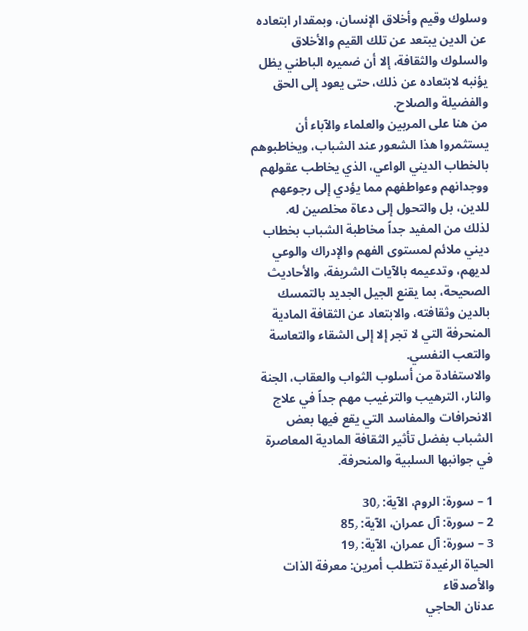وسلوك وقيم وأخلاق الإنسان، وبمقدار ابتعاده عن الدين يبتعد عن تلك القيم والأخلاق والسلوك والثقافة، إلا أن ضميره الباطني يظل يؤنبه لابتعاده عن ذلك، حتى يعود إلى الحق والفضيلة والصلاح.
من هنا على المربين والعلماء والآباء أن يستثمروا هذا الشعور عند الشباب، ويخاطبوهم بالخطاب الديني الواعي، الذي يخاطب عقولهم ووجدانهم وعواطفهم مما يؤدي إلى رجوعهم للدين، بل والتحول إلى دعاة مخلصين له.
لذلك من المفيد جداً مخاطبة الشباب بخطاب ديني ملائم لمستوى الفهم والإدراك والوعي لديهم، وتدعيمه بالآيات الشريفة، والأحاديث الصحيحة، بما يقنع الجيل الجديد بالتمسك بالدين وثقافته، والابتعاد عن الثقافة المادية المنحرفة التي لا تجر إلا إلى الشقاء والتعاسة والتعب النفسي.
والاستفادة من أسلوب الثواب والعقاب، الجنة والنار، الترهيب والترغيب مهم جداً في علاج الانحرافات والمفاسد التي يقع فيها بعض الشباب بفضل تأثير الثقافة المادية المعاصرة في جوانبها السلبية والمنحرفة.

1 – سورة: الروم، الآية: 30٫
2 – سورة: آل عمران، الآية: 85٫
3 – سورة: آل عمران، الآية: 19٫
الحياة الرغيدة تتطلب أمرين: معرفة الذات والأصدقاء
عدنان الحاجي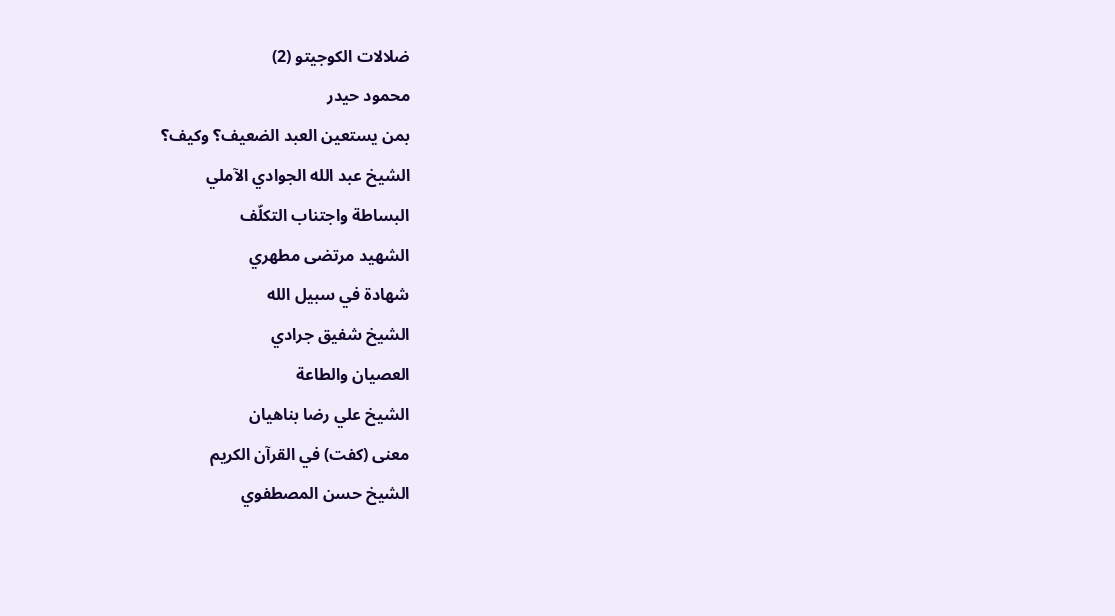ضلالات الكوجيتو (2)
محمود حيدر
بمن يستعين العبد الضعيف؟ وكيف؟
الشيخ عبد الله الجوادي الآملي
البساطة واجتناب التكلّف
الشهيد مرتضى مطهري
شهادة في سبيل الله
الشيخ شفيق جرادي
العصيان والطاعة
الشيخ علي رضا بناهيان
معنى (كفت) في القرآن الكريم
الشيخ حسن المصطفوي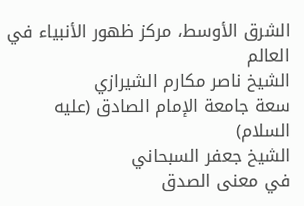الشرق الأوسط، مركز ظهور الأنبياء في العالم
الشيخ ناصر مكارم الشيرازي
سعة جامعة الإمام الصادق (عليه السلام)
الشيخ جعفر السبحاني
في معنى الصدق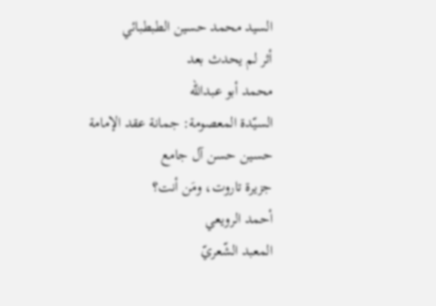السيد محمد حسين الطبطبائي
أثر لم يحدث بعد
محمد أبو عبدالله
السيّدة المعصومة: جمانة عقد الإمامة
حسين حسن آل جامع
جزيرة تاروت، ومَن أنت؟
أحمد الرويعي
المعبد الشّعريّ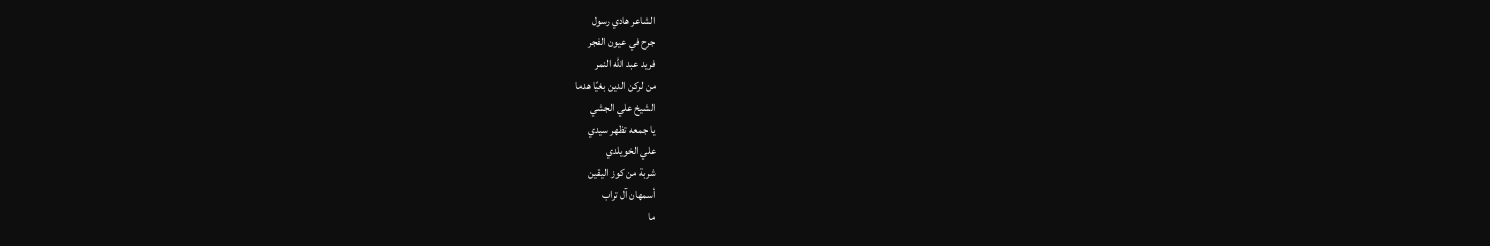الشاعر هادي رسول
جرح في عيون الفجر
فريد عبد الله النمر
من لركن الدين بغيًا هدما
الشيخ علي الجشي
يا جمعه تظهر سيدي
علي الخويلدي
شربة من كوز اليقين
أسمهان آل تراب
ما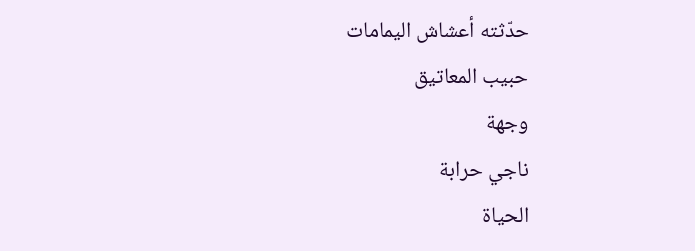حدّثته أعشاش اليمامات
حبيب المعاتيق
وجهة
ناجي حرابة
الحياة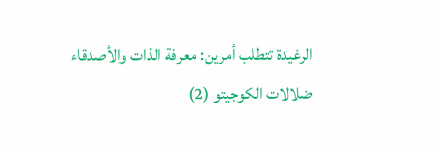الرغيدة تتطلب أمرين: معرفة الذات والأصدقاء
ضلالات الكوجيتو (2)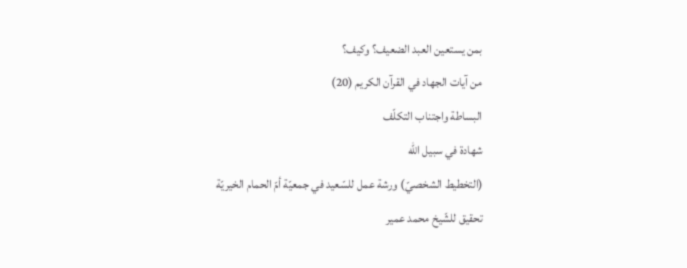بمن يستعين العبد الضعيف؟ وكيف؟
من آيات الجهاد في القرآن الكريم (20)
البساطة واجتناب التكلّف
شهادة في سبيل الله
(التخطيط الشخصيّ) ورشة عمل للسّعيد في جمعيّة أمّ الحمام الخيريّة
تحقيق للشّيخ محمد عمير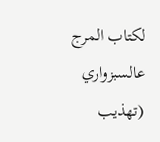لكتاب المرج عالسبزواري (تهذيب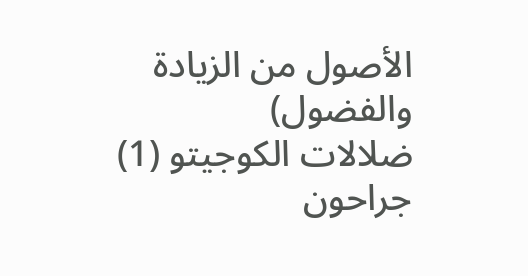الأصول من الزيادة والفضول)
ضلالات الكوجيتو (1)
جراحون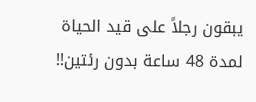يبقون رجلاً على قيد الحياة لمدة 48 ساعة بدون رئتين!!